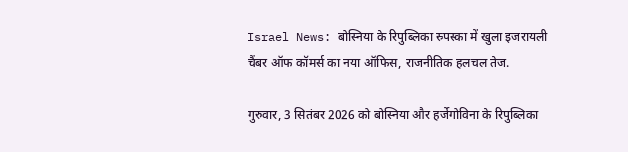Israel News: बोस्निया के रिपुब्लिका स्र्पस्का में खुला इजरायली चैंबर ऑफ कॉमर्स का नया ऑफिस, राजनीतिक हलचल तेज.

गुरुवार, 3 सितंबर 2026 को बोस्निया और हर्जेगोविना के रिपुब्लिका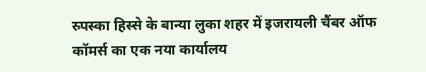स्र्पस्का हिस्से के बान्या लुका शहर में इजरायली चैंबर ऑफ कॉमर्स का एक नया कार्यालय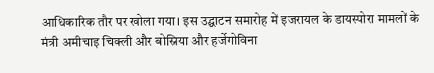आधिकारिक तौर पर खोला गया। इस उद्घाटन समारोह में इजरायल के डायस्पोरा मामलों के मंत्री अमीचाइ चिक्ली और बोस्निया और हर्जेगोविना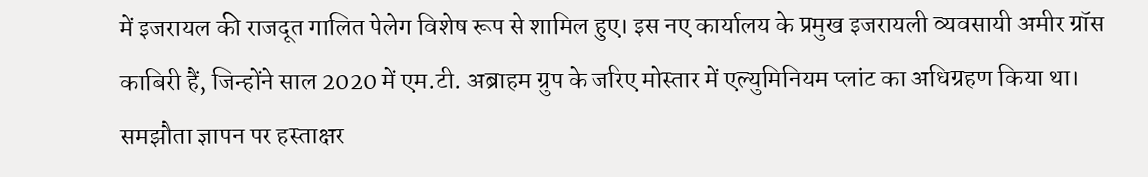में इजरायल की राजदूत गालित पेलेग विशेष रूप से शामिल हुए। इस नए कार्यालय के प्रमुख इजरायली व्यवसायी अमीर ग्रॉस काबिरी हैं, जिन्होंने साल 2020 में एम.टी. अब्राहम ग्रुप के जरिए मोस्तार में एल्युमिनियम प्लांट का अधिग्रहण किया था।
समझौता ज्ञापन पर हस्ताक्षर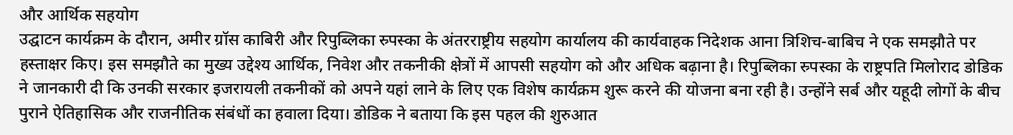और आर्थिक सहयोग
उद्घाटन कार्यक्रम के दौरान, अमीर ग्रॉस काबिरी और रिपुब्लिका स्र्पस्का के अंतरराष्ट्रीय सहयोग कार्यालय की कार्यवाहक निदेशक आना त्रिशिच-बाबिच ने एक समझौते पर हस्ताक्षर किए। इस समझौते का मुख्य उद्देश्य आर्थिक, निवेश और तकनीकी क्षेत्रों में आपसी सहयोग को और अधिक बढ़ाना है। रिपुब्लिका स्र्पस्का के राष्ट्रपति मिलोराद डोडिक ने जानकारी दी कि उनकी सरकार इजरायली तकनीकों को अपने यहां लाने के लिए एक विशेष कार्यक्रम शुरू करने की योजना बना रही है। उन्होंने सर्ब और यहूदी लोगों के बीच पुराने ऐतिहासिक और राजनीतिक संबंधों का हवाला दिया। डोडिक ने बताया कि इस पहल की शुरुआत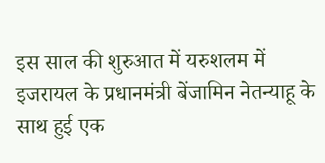इस साल की शुरुआत में यरुशलम में इजरायल के प्रधानमंत्री बेंजामिन नेतन्याहू के साथ हुई एक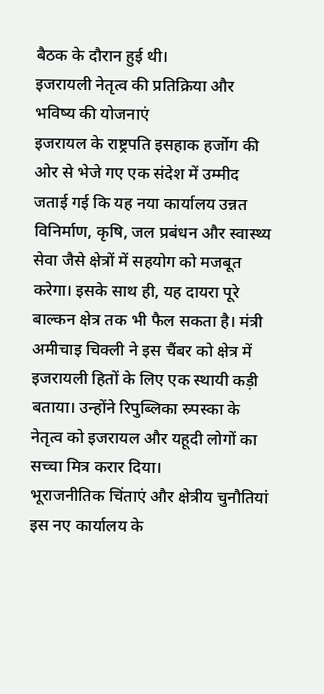बैठक के दौरान हुई थी।
इजरायली नेतृत्व की प्रतिक्रिया और भविष्य की योजनाएं
इजरायल के राष्ट्रपति इसहाक हर्जोग की ओर से भेजे गए एक संदेश में उम्मीद जताई गई कि यह नया कार्यालय उन्नत विनिर्माण, कृषि, जल प्रबंधन और स्वास्थ्य सेवा जैसे क्षेत्रों में सहयोग को मजबूत करेगा। इसके साथ ही, यह दायरा पूरे बाल्कन क्षेत्र तक भी फैल सकता है। मंत्री अमीचाइ चिक्ली ने इस चैंबर को क्षेत्र में इजरायली हितों के लिए एक स्थायी कड़ी बताया। उन्होंने रिपुब्लिका स्र्पस्का के नेतृत्व को इजरायल और यहूदी लोगों का सच्चा मित्र करार दिया।
भूराजनीतिक चिंताएं और क्षेत्रीय चुनौतियां
इस नए कार्यालय के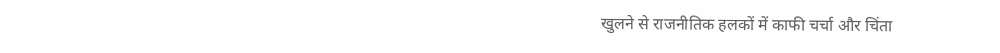खुलने से राजनीतिक हलकों में काफी चर्चा और चिंता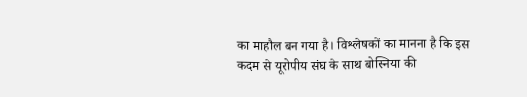का माहौल बन गया है। विश्लेषकों का मानना है कि इस कदम से यूरोपीय संघ के साथ बोस्निया की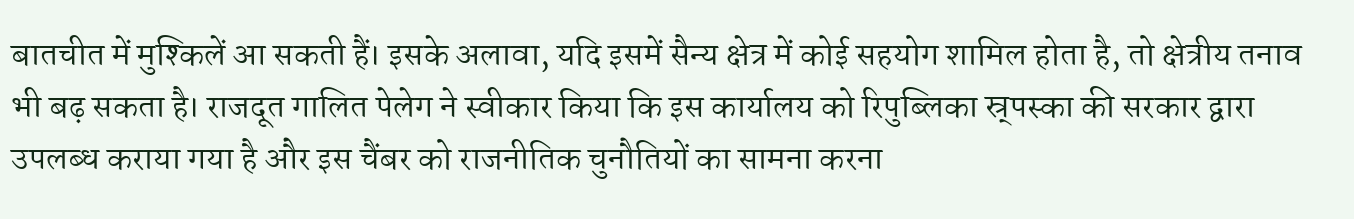बातचीत में मुश्किलें आ सकती हैं। इसके अलावा, यदि इसमें सैन्य क्षेत्र में कोई सहयोग शामिल होता है, तो क्षेत्रीय तनाव भी बढ़ सकता है। राजदूत गालित पेलेग ने स्वीकार किया कि इस कार्यालय को रिपुब्लिका स्र्पस्का की सरकार द्वारा उपलब्ध कराया गया है और इस चैंबर को राजनीतिक चुनौतियों का सामना करना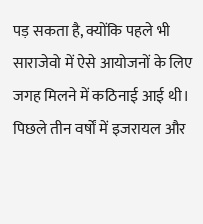पड़ सकता है, क्योंकि पहले भी साराजेवो में ऐसे आयोजनों के लिए जगह मिलने में कठिनाई आई थी। पिछले तीन वर्षों में इजरायल और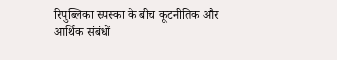रिपुब्लिका स्र्पस्का के बीच कूटनीतिक और आर्थिक संबंधों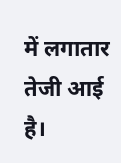में लगातार तेजी आई है।